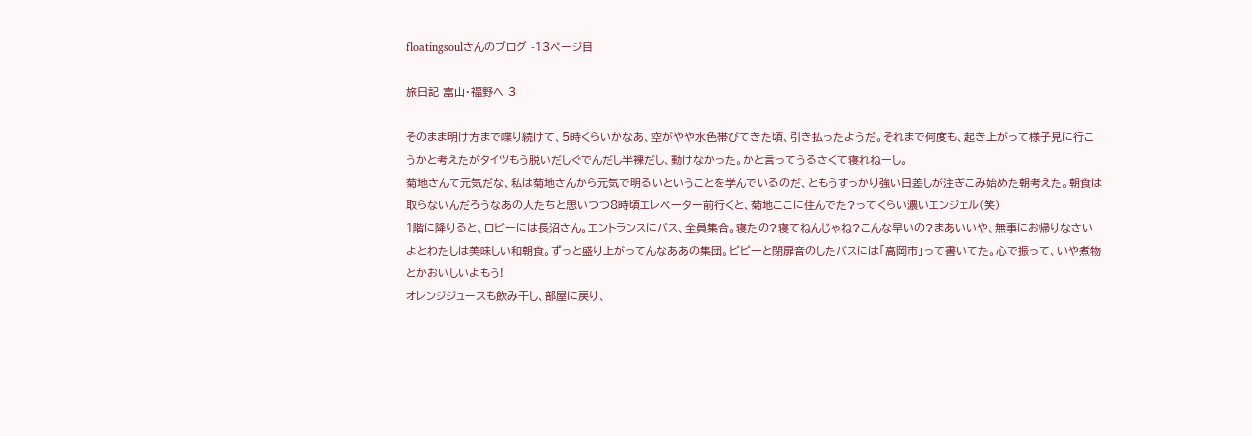floatingsoulさんのブログ -13ページ目

旅日記 富山・福野へ 3

そのまま明け方まで喋り続けて、5時くらいかなあ、空がやや水色帯びてきた頃、引き払ったようだ。それまで何度も、起き上がって様子見に行こうかと考えたがタイツもう脱いだしぐでんだし半裸だし、動けなかった。かと言ってうるさくて寝れねーし。
菊地さんて元気だな、私は菊地さんから元気で明るいということを学んでいるのだ、ともうすっかり強い日差しが注ぎこみ始めた朝考えた。朝食は取らないんだろうなあの人たちと思いつつ8時頃エレベーター前行くと、菊地ここに住んでた?ってくらい濃いエンジェル(笑)
1階に降りると、ロビーには長沼さん。エントランスにバス、全員集合。寝たの?寝てねんじゃね?こんな早いの?まあいいや、無事にお帰りなさいよとわたしは美味しい和朝食。ずっと盛り上がってんなああの集団。ピピーと閉扉音のしたバスには「高岡市」って書いてた。心で振って、いや煮物とかおいしいよもう!
オレンジジュースも飲み干し、部屋に戻り、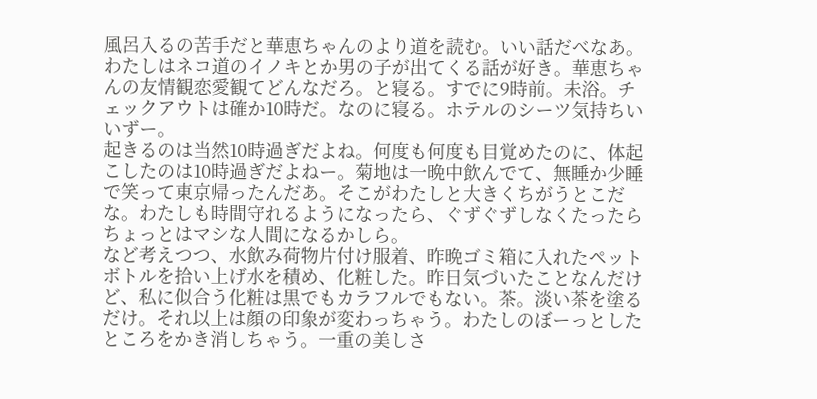風呂入るの苦手だと華恵ちゃんのより道を読む。いい話だべなあ。わたしはネコ道のイノキとか男の子が出てくる話が好き。華恵ちゃんの友情観恋愛観てどんなだろ。と寝る。すでに9時前。未浴。チェックアウトは確か10時だ。なのに寝る。ホテルのシーツ気持ちいいずー。
起きるのは当然10時過ぎだよね。何度も何度も目覚めたのに、体起こしたのは10時過ぎだよねー。菊地は一晩中飲んでて、無睡か少睡で笑って東京帰ったんだあ。そこがわたしと大きくちがうとこだな。わたしも時間守れるようになったら、ぐずぐずしなくたったらちょっとはマシな人間になるかしら。
など考えつつ、水飲み荷物片付け服着、昨晩ゴミ箱に入れたペットボトルを拾い上げ水を積め、化粧した。昨日気づいたことなんだけど、私に似合う化粧は黒でもカラフルでもない。茶。淡い茶を塗るだけ。それ以上は顔の印象が変わっちゃう。わたしのぼーっとしたところをかき消しちゃう。一重の美しさ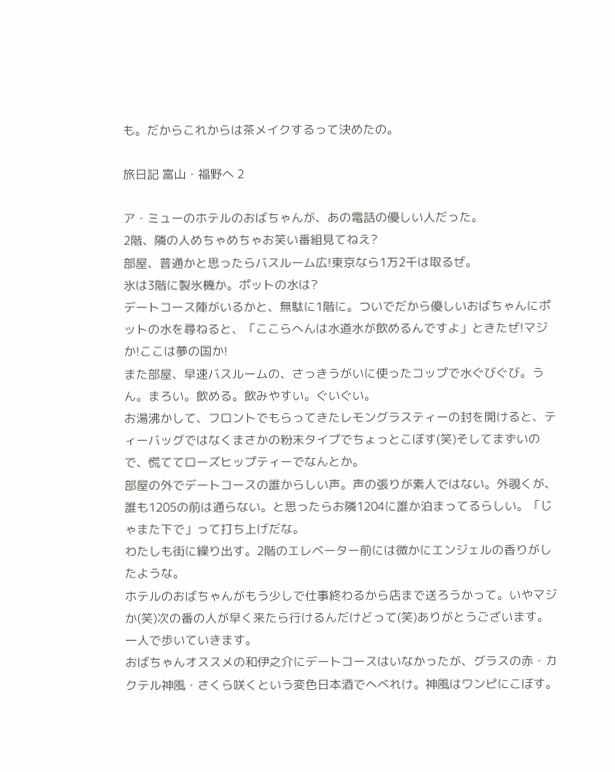も。だからこれからは茶メイクするって決めたの。

旅日記 富山・福野へ 2

ア・ミューのホテルのおばちゃんが、あの電話の優しい人だった。
2階、隣の人めちゃめちゃお笑い番組見てねえ?
部屋、普通かと思ったらバスルーム広!東京なら1万2千は取るぜ。
氷は3階に製氷機か。ポットの水は?
デートコース陣がいるかと、無駄に1階に。ついでだから優しいおばちゃんにポットの水を尋ねると、「ここらへんは水道水が飲めるんですよ」ときたぜ!マジか!ここは夢の国か!
また部屋、早速バスルームの、さっきうがいに使ったコップで水ぐびぐび。うん。まろい。飲める。飲みやすい。ぐいぐい。
お湯沸かして、フロントでもらってきたレモングラスティーの封を開けると、ティーバッグではなくまさかの粉末タイプでちょっとこぼす(笑)そしてまずいので、慌ててローズヒップティーでなんとか。
部屋の外でデートコースの誰からしい声。声の張りが素人ではない。外覗くが、誰も1205の前は通らない。と思ったらお隣1204に誰か泊まってるらしい。「じゃまた下で」って打ち上げだな。
わたしも街に繰り出す。2階のエレベーター前には微かにエンジェルの香りがしたような。
ホテルのおばちゃんがもう少しで仕事終わるから店まで送ろうかって。いやマジか(笑)次の番の人が早く来たら行けるんだけどって(笑)ありがとうございます。一人で歩いていきます。
おばちゃんオススメの和伊之介にデートコースはいなかったが、グラスの赤・カクテル神風・さくら咲くという変色日本酒でへべれけ。神風はワンピにこぼす。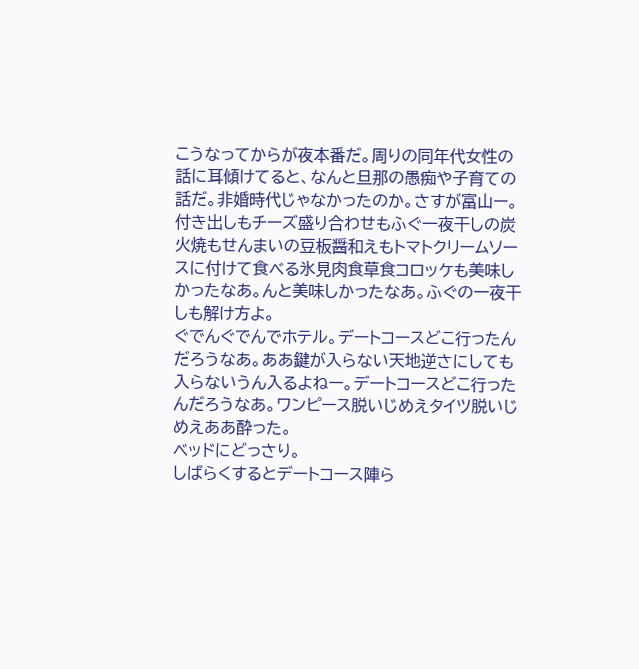こうなってからが夜本番だ。周りの同年代女性の話に耳傾けてると、なんと旦那の愚痴や子育ての話だ。非婚時代じゃなかったのか。さすが富山ー。
付き出しもチーズ盛り合わせもふぐ一夜干しの炭火焼もせんまいの豆板醤和えもトマトクリームソースに付けて食べる氷見肉食草食コロッケも美味しかったなあ。んと美味しかったなあ。ふぐの一夜干しも解け方よ。
ぐでんぐでんでホテル。デートコースどこ行ったんだろうなあ。ああ鍵が入らない天地逆さにしても入らないうん入るよねー。デートコースどこ行ったんだろうなあ。ワンピース脱いじめえタイツ脱いじめえああ酔った。
ベッドにどっさり。
しばらくするとデートコース陣ら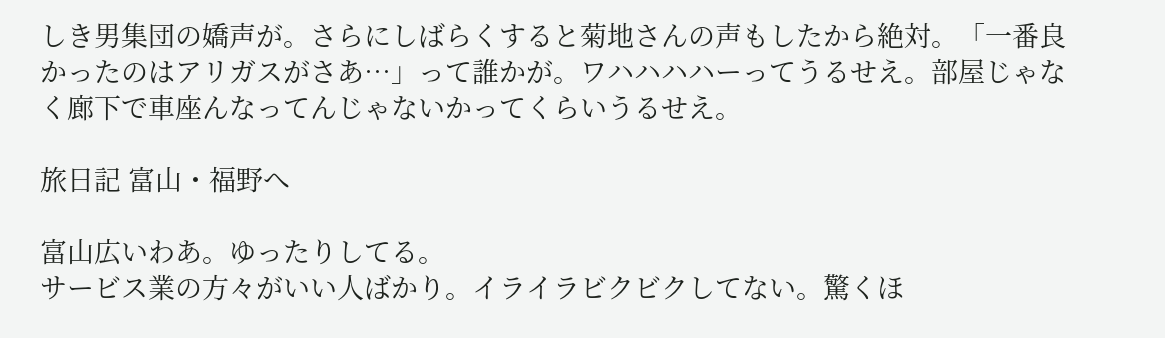しき男集団の嬌声が。さらにしばらくすると菊地さんの声もしたから絶対。「一番良かったのはアリガスがさあ…」って誰かが。ワハハハハーってうるせえ。部屋じゃなく廊下で車座んなってんじゃないかってくらいうるせえ。

旅日記 富山・福野へ

富山広いわあ。ゆったりしてる。
サービス業の方々がいい人ばかり。イライラビクビクしてない。驚くほ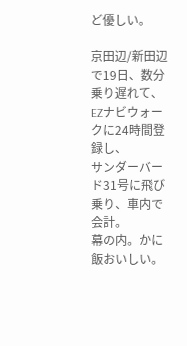ど優しい。

京田辺/新田辺で19日、数分乗り遅れて、
EZナビウォークに24時間登録し、
サンダーバード31号に飛び乗り、車内で会計。
幕の内。かに飯おいしい。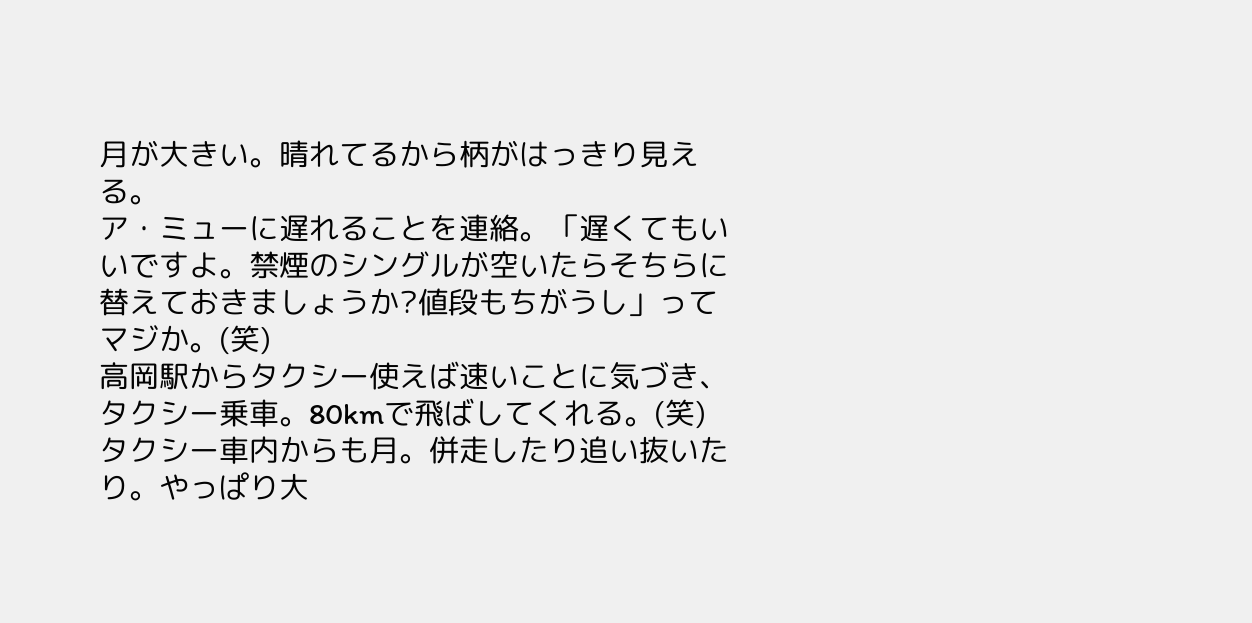月が大きい。晴れてるから柄がはっきり見える。
ア・ミューに遅れることを連絡。「遅くてもいいですよ。禁煙のシングルが空いたらそちらに替えておきましょうか?値段もちがうし」ってマジか。(笑)
高岡駅からタクシー使えば速いことに気づき、タクシー乗車。80kmで飛ばしてくれる。(笑)
タクシー車内からも月。併走したり追い抜いたり。やっぱり大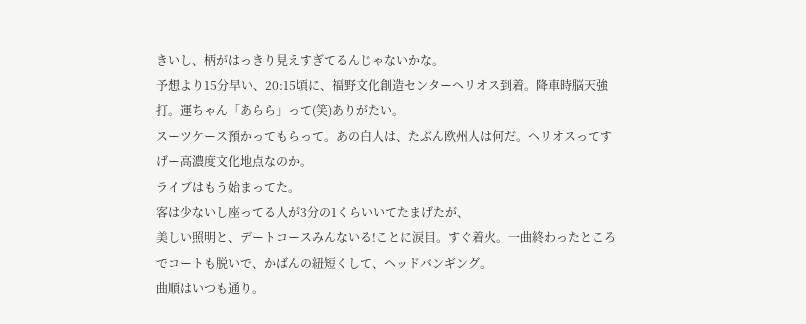きいし、柄がはっきり見えすぎてるんじゃないかな。
予想より15分早い、20:15頃に、福野文化創造センターヘリオス到着。降車時脳天強打。運ちゃん「あらら」って(笑)ありがたい。
スーツケース預かってもらって。あの白人は、たぶん欧州人は何だ。ヘリオスってすげー高濃度文化地点なのか。
ライブはもう始まってた。
客は少ないし座ってる人が3分の1くらいいてたまげたが、
美しい照明と、デートコースみんないる!ことに涙目。すぐ着火。一曲終わったところでコートも脱いで、かばんの紐短くして、ヘッドバンギング。
曲順はいつも通り。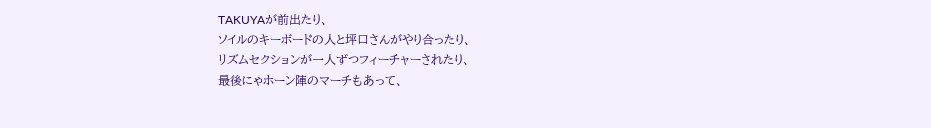TAKUYAが前出たり、
ソイルのキーボードの人と坪口さんがやり合ったり、
リズムセクションが一人ずつフィーチャーされたり、
最後にゃホーン陣のマーチもあって、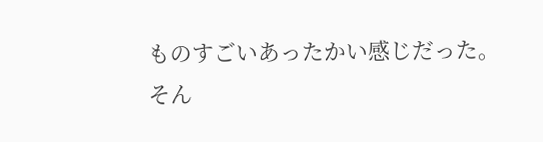ものすごいあったかい感じだった。そん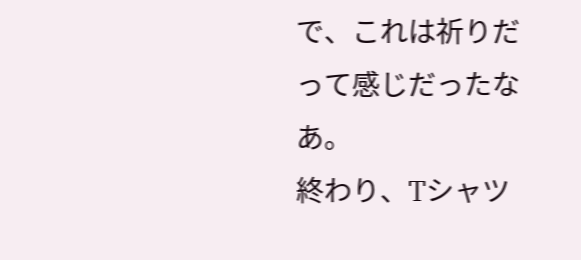で、これは祈りだって感じだったなあ。
終わり、Tシャツ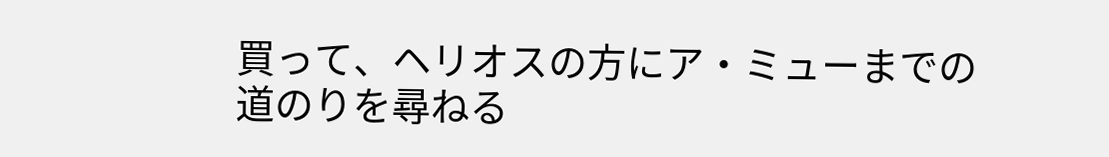買って、ヘリオスの方にア・ミューまでの道のりを尋ねる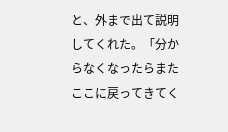と、外まで出て説明してくれた。「分からなくなったらまたここに戻ってきてく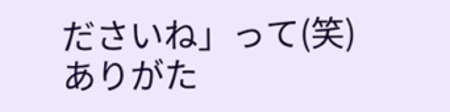ださいね」って(笑)ありがた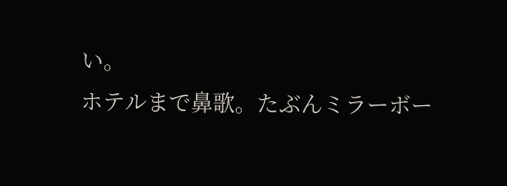い。
ホテルまで鼻歌。たぶんミラーボー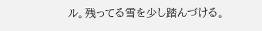ル。残ってる雪を少し踏んづける。